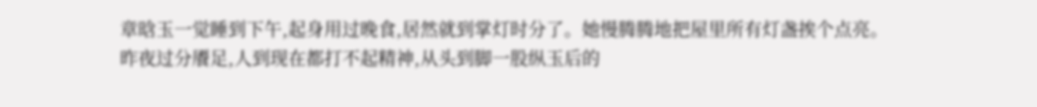章晗玉一觉睡到下午,起身用过晚食,居然就到掌灯时分了。她慢腾腾地把屋里所有灯盏挨个点亮。
昨夜过分餍足,人到现在都打不起精神,从头到脚一股纵玉后的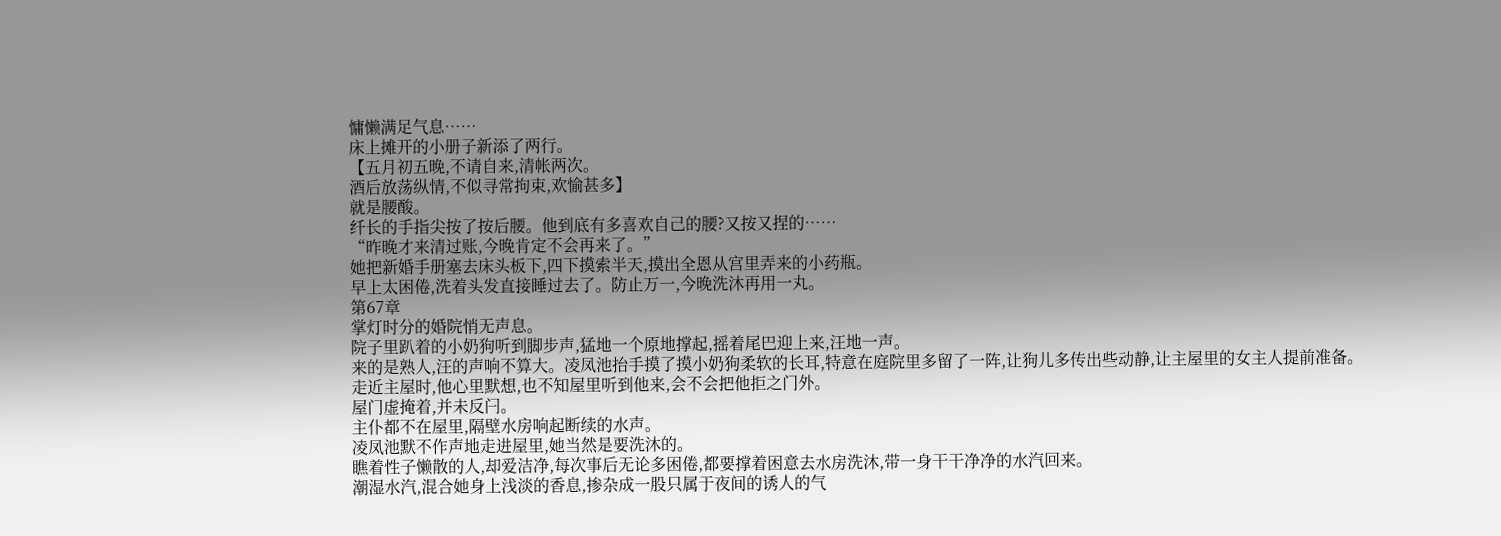慵懒满足气息……
床上摊开的小册子新添了两行。
【五月初五晚,不请自来,清帐两次。
酒后放荡纵情,不似寻常拘束,欢愉甚多】
就是腰酸。
纤长的手指尖按了按后腰。他到底有多喜欢自己的腰?又按又捏的……
“昨晚才来清过账,今晚肯定不会再来了。”
她把新婚手册塞去床头板下,四下摸索半天,摸出全恩从宫里弄来的小药瓶。
早上太困倦,洗着头发直接睡过去了。防止万一,今晚洗沐再用一丸。
第67章
掌灯时分的婚院悄无声息。
院子里趴着的小奶狗听到脚步声,猛地一个原地撑起,摇着尾巴迎上来,汪地一声。
来的是熟人,汪的声响不算大。凌凤池抬手摸了摸小奶狗柔软的长耳,特意在庭院里多留了一阵,让狗儿多传出些动静,让主屋里的女主人提前准备。
走近主屋时,他心里默想,也不知屋里听到他来,会不会把他拒之门外。
屋门虚掩着,并未反闩。
主仆都不在屋里,隔壁水房响起断续的水声。
凌凤池默不作声地走进屋里,她当然是要洗沐的。
瞧着性子懒散的人,却爱洁净,每次事后无论多困倦,都要撑着困意去水房洗沐,带一身干干净净的水汽回来。
潮湿水汽,混合她身上浅淡的香息,掺杂成一股只属于夜间的诱人的气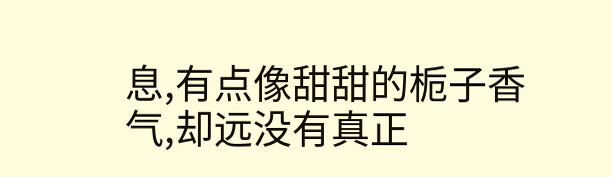息,有点像甜甜的栀子香气,却远没有真正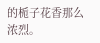的栀子花香那么浓烈。